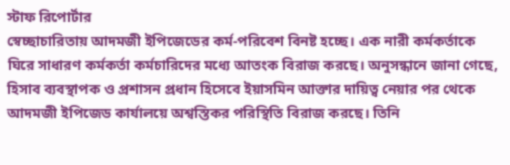স্টাফ রিপোর্টার
স্বেচ্ছাচারিতায় আদমজী ইপিজেডের কর্ম-পরিবেশ বিনষ্ট হচ্ছে। এক নারী কর্মকর্তাকে ঘিরে সাধারণ কর্মকর্তা কর্মচারিদের মধ্যে আতংক বিরাজ করছে। অনুসন্ধানে জানা গেছে, হিসাব ব্যবস্থাপক ও প্রশাসন প্রধান হিসেবে ইয়াসমিন আক্তার দায়িত্ব নেয়ার পর থেকে আদমজী ইপিজেড কার্যালয়ে অশ্বস্তিকর পরিস্থিতি বিরাজ করছে। তিনি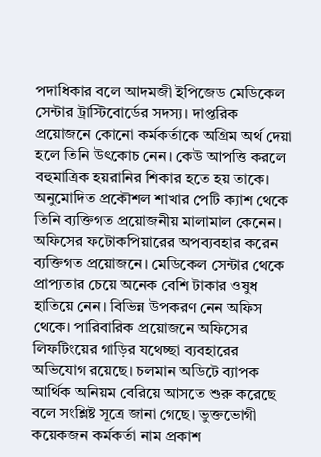পদাধিকার বলে আদমজী ইপিজেড মেডিকেল সেন্টার ট্রাস্টিবোর্ডের সদস্য। দাপ্তরিক প্রয়োজনে কোনো কর্মকর্তাকে অগ্রিম অর্থ দেয়া হলে তিনি উৎকোচ নেন। কেউ আপত্তি করলে বহুমাত্রিক হয়রানির শিকার হতে হয় তাকে। অনুমোদিত প্রকৌশল শাখার পেটি ক্যাশ থেকে তিনি ব্যক্তিগত প্রয়োজনীয় মালামাল কেনেন। অফিসের ফটোকপিয়ারের অপব্যবহার করেন ব্যক্তিগত প্রয়োজনে। মেডিকেল সেন্টার থেকে প্রাপ্যতার চেয়ে অনেক বেশি টাকার ওষুধ হাতিয়ে নেন। বিভিন্ন উপকরণ নেন অফিস থেকে। পারিবারিক প্রয়োজনে অফিসের লিফটিংয়ের গাড়ির যথেচ্ছা ব্যবহারের অভিযোগ রয়েছে। চলমান অডিটে ব্যাপক আর্থিক অনিয়ম বেরিয়ে আসতে শুরু করেছে বলে সংশ্লিষ্ট সূত্রে জানা গেছে। ভুক্তভোগী কয়েকজন কর্মকর্তা নাম প্রকাশ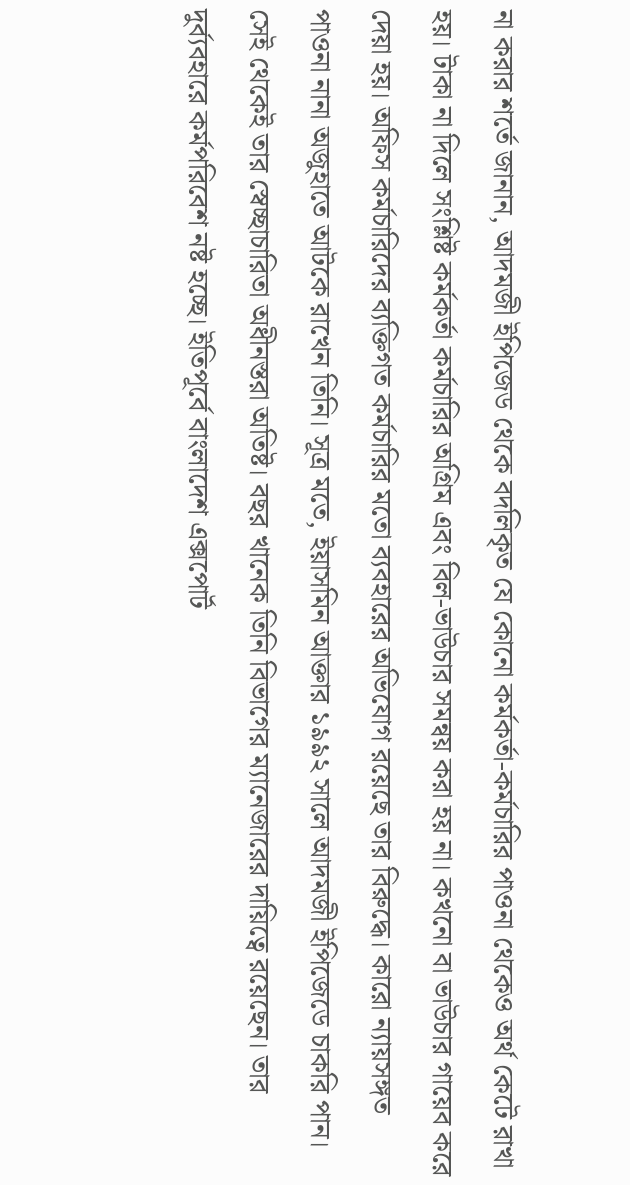না করার শর্তে জানান, আদমজী ইপিজেড থেকে বদলিকৃত যে কোনো কর্মকর্তা-কর্মচারির পাওনা থেকেও অর্থ কেটে রাখা হয়। টাকা না দিলে সংশ্লিষ্ট কর্মকর্তা কর্মচারির অগ্রিম এবং বিল-ভাউচার সমন্বয় করা হয় না। কখনো বা ভাউচার গায়েব করে দেয়া হয়। অফিস কর্মচারিদের ব্যক্তিগত কর্মচারির মতো ব্যবহারের অভিযোগ রয়েছে তার বিরুদ্ধে। কারো ন্যায়সঙ্গত পাওনা নানা অজুহাতে আটকে রাখেন তিনি। সূত্র মতে, ইয়াসমিন আক্তার ১৯৯২ সালে আদমজী ইপিজেডে চাকরি পান। সেই থেকেই তার স্বেচ্ছাচারিতা অধীনস্তরা অতিষ্ট। বছর খানেক তিনি বিভাগের ম্যানেজারের দায়িত্বে রয়েছেন। তার দুর্ব্যবহারে কর্মপরিবেশ নষ্ট হচ্ছে। ইতিপূর্বে বাংলাদেশ এক্সপোর্ট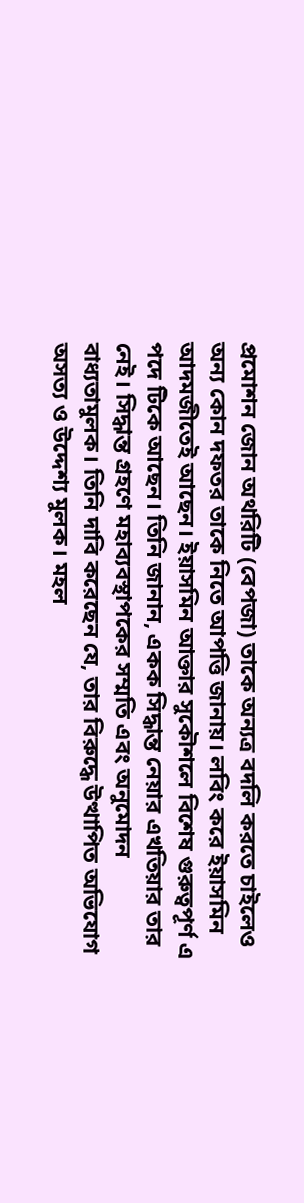প্রমোশন জোন অথরিটি (বেপজা) তাকে অন্যত্র বদলি করতে চাইলেও অন্য কোন দফতর তাকে নিতে আপত্তি জানায়। লবিং করে ইয়াসমিন আদমজীতেই আছেন। ইয়াসমিন আক্তার সুকৌশলে বিশেষ গুরুত্বপূর্ণ এ পদে টিকে আছেন। তিনি জানান, একক সিদ্ধান্ত নেয়ার এখতিয়ার তার নেই। সিদ্ধান্ত গ্রহণে মহাব্যবস্থাপকের সম্মতি এবং অনুমোদন বাধ্যতামুলক। তিনি দাবি করেছেন যে, তার বিরুদ্ধে উত্থাপিত অভিযোগ অসত্য ও উদ্দেশ্য মুলক। মহল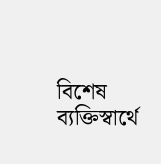বিশেষ ব্যক্তিস্বার্থে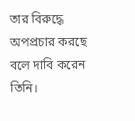তার বিরুদ্ধে অপপ্রচার করছে বলে দাবি করেন তিনি।